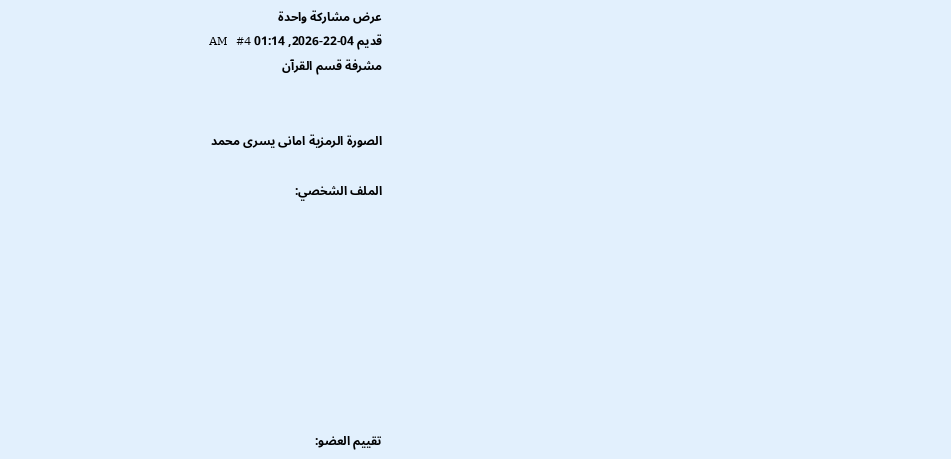عرض مشاركة واحدة
قديم 04-22-2026, 01:14 AM   #4
مشرفة قسم القرآن


الصورة الرمزية امانى يسرى محمد

الملف الشخصي:









تقييم العضو: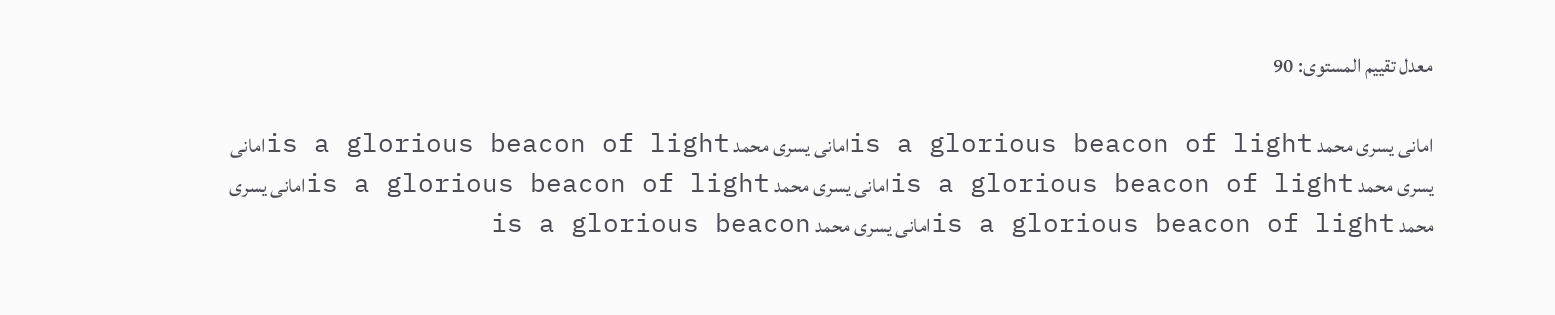معدل تقييم المستوى: 90

امانى يسرى محمد is a glorious beacon of lightامانى يسرى محمد is a glorious beacon of lightامانى يسرى محمد is a glorious beacon of lightامانى يسرى محمد is a glorious beacon of lightامانى يسرى محمد is a glorious beacon of lightامانى يسرى محمد is a glorious beacon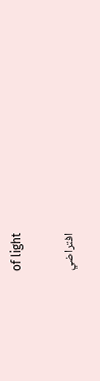of light

افتراضي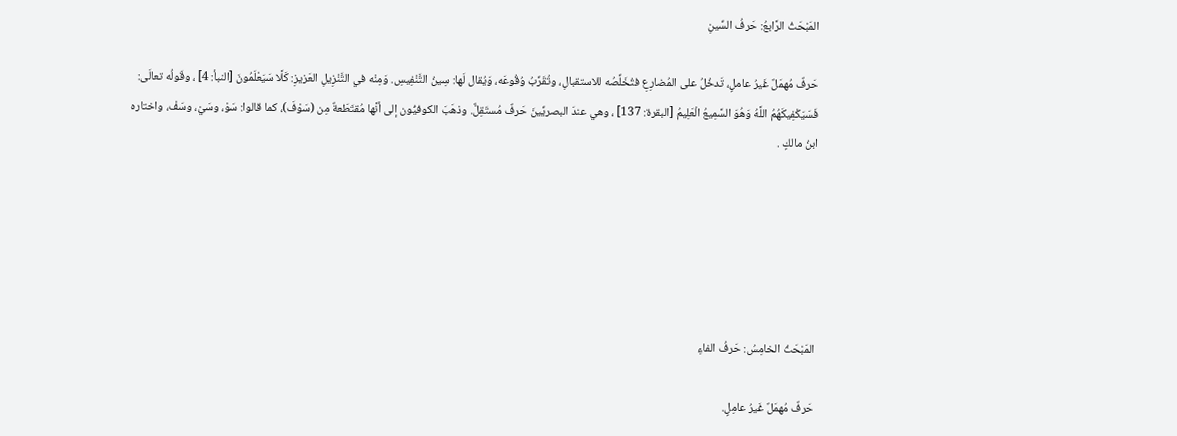المَبْحَثُ الرَّابعُ: حَرفُ السِّينِ

حَرفٌ مُهمَلٌ غَيرُ عاملٍ، تَدخُلُ على المُضارِعِ فتُخَلِّصُه للاستقبالِ، وتُقَرِّبُ وُقُوعَه، وَيُقال لَها: سِينُ التَّنْفِيسِ. وَمِنْه في التَّنْزِيلِ العَزيزِ: كَلَّا سَيَعْلَمُونَ [النبأ: 4] ، وقَولُه تعالَى: فَسَيَكْفِيكَهُمُ اللَّهُ وَهُوَ السَّمِيعُ الْعَلِيمُ [البقرة: 137] ، وهي عندَ البصريِّينَ حَرفٌ مُستَقِلٌّ. وذهَبَ الكوفيُّون إلى أنَّها مُقتَطَعةٌ مِن (سَوْفَ)، كما قالوا: سَوْ، وسَيْ، وسَفْ، واختاره ابنُ مالكٍ .






المَبْحَثُ الخامِسُ: حَرفُ الفاءِ

حَرفٌ مُهمَلٌ غَيرُ عامِلٍ.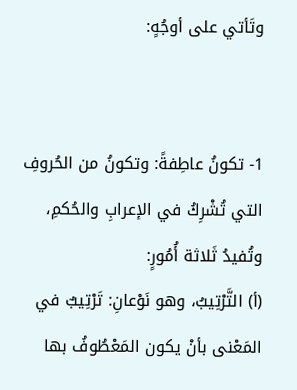وتَأتي على أوجُهٍ:


1- تكونُ عاطِفةً: وتكونُ من الحُروفِ التي تُشْرِكُ في الإعرابِ والحُكمِ، وتُفيدُ ثَلاثة أُمُورٍ:
(أ) التَّرْتِيبُ، وهو نَوْعانِ: تَرْتِيبٌ في المَعْنى بأنْ يكون المَعْطُوفُ بها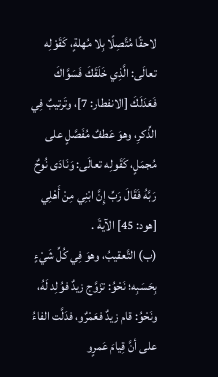لاحقًا مُتَّصِلًا بِلا مُهلةٍ، كَقَوْلِه تعالَى: الَّذِي خَلَقَكَ فَسَوَّاكَ فَعَدَلَكَ [الانفطار: 7]، وتَرتيبٌ فِي الذِّكرِ، وهوَ عَطفٌ مُفَصَّلٍ على مُجمَلٍ، كَقَولِه تعالَى: وَنَادَى نُوحٌ رَبَّهُ فَقَالَ رَبِّ إِنَّ ابْنِي مِنْ أَهْلِي [هود: 45] الآيةَ .
(ب) التَّعقيبُ، وهوَ فِي كُلِّ شَيْءٍ بِحَسَبِه؛ نَحْوُ: تزَوَّج زيدٌ فوُلِد لَهُ، ونَحْوُ: قام زيدٌ فعَمْرٌو، فدَلَّت الفاءُ على أنَّ قِيامَ عَمرٍو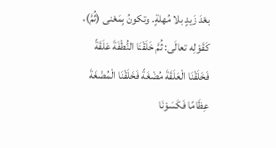بعْدَ زَيدٍ بلا مُهلةٍ. وتكونُ بِمَعْنى (ثُمَّ)، كَقَوْلِه تعالَى: ثُمَّ خَلَقْنَا النُّطْفَةَ عَلَقَةً فَخَلَقْنَا الْعَلَقَةَ مُضْغَةً فَخَلَقْنَا الْمُضْغَةَ عِظَامًا فَكَسَوْنَا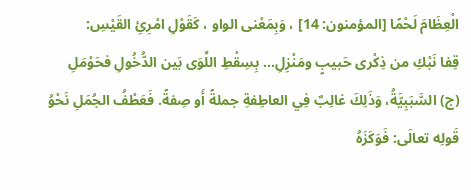الْعِظَامَ لَحْمًا [المؤمنون: 14] ، وَبِمَعْنى الواو ، كَقَوْلِ امْرِئِ القَيْسِ:
قِفا نَبْكِ من ذِكْرى حَبيبٍ ومَنْزِلِ... بِسِقْطِ اللِّوَى بَين الدُّخُولِ فحَوْمَلِ
(ج) السَّبَبِيَّةُ، وَذَلِكَ غالِبٌ فِي العاطِفةِ جملةً أَو صِفةً. فَعَطْفُ الجُمَلِ نَحْوُ قَولِه تعالَى: فَوَكَزَهُ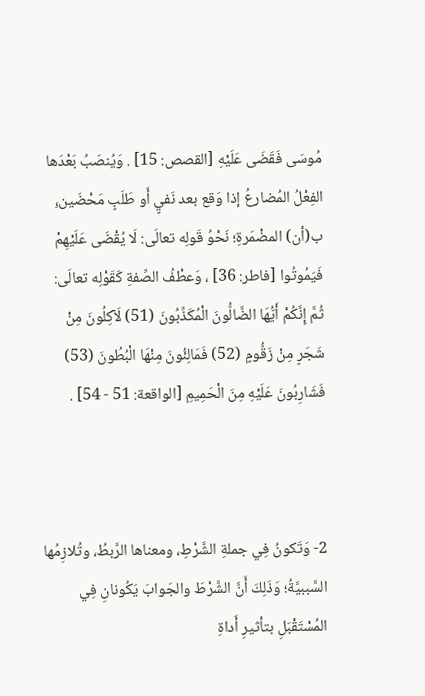مُوسَى فَقَضَى عَلَيْهِ [القصص: 15] . وَيُنصَبُ بَعْدَها الفِعْلُ المُضارعُ إذا وَقع بعد نَفيٍ أَو طَلَبٍ مَحْضَين،ِ ب(أن) المضْمَرةِ؛ نَحْوُ قَولِه تعالَى: لَا يُقْضَى عَلَيْهِمْ فَيَمُوتُوا [فاطر: 36] ، وَعطْفُ الصِّفةِ كَقَوْلِه تعالَى: ثُمَّ إِنَّكُمْ أَيُّهَا الضَّالُّونَ الْمُكَذِّبُونَ (51) لَآكِلُونَ مِنْ شَجَرٍ مِنْ زَقُّومٍ (52) فَمَالِئُونَ مِنْهَا الْبُطُونَ (53) فَشَارِبُونَ عَلَيْهِ مِنَ الْحَمِيمِ [الواقعة: 51 - 54] .



2- وَتَكونُ فِي جملةِ الشَّرْطِ، ومعناها الرَّبطُ، وتُلازِمُها السَّببيَّةُ؛ وَذَلِكَ أَنَّ الشَّرْطَ والجَوابَ يَكُونانِ فِي المُسْتَقْبَلِ بتأثيرِ أَداةِ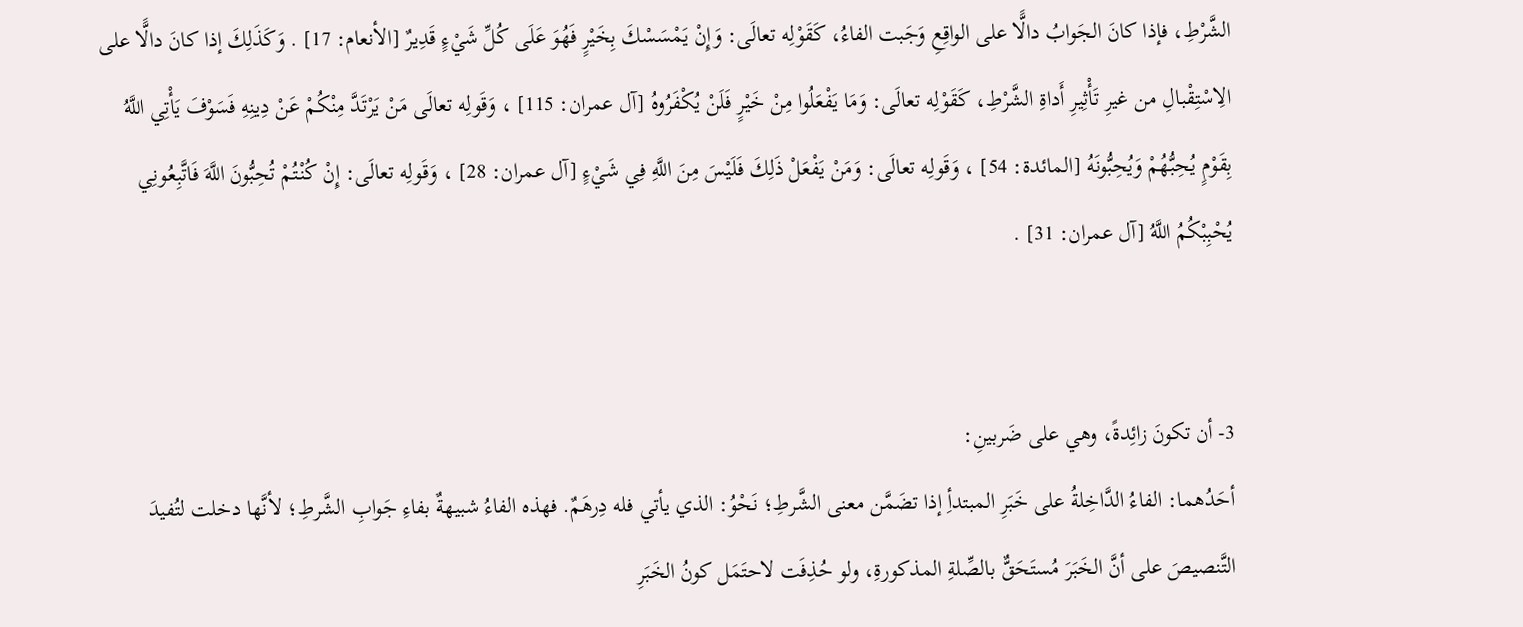الشَّرْطِ، فإذا كانَ الجَوابُ دالًّا على الواقِعِ وَجَبت الفاءُ، كَقَوْلِه تعالَى: وَإِنْ يَمْسَسْكَ بِخَيْرٍ فَهُوَ عَلَى كُلِّ شَيْءٍ قَدِيرٌ [الأنعام: 17] . وَكَذَلِكَ إذا كانَ دالًّا على الِاسْتِقْبالِ من غيرِ تَأْثِيرِ أَداةِ الشَّرْطِ، كَقَوْلِه تعالَى: وَمَا يَفْعَلُوا مِنْ خَيْرٍ فَلَنْ يُكْفَرُوهُ [آل عمران: 115] ، وَقَولِه تعالَى مَنْ يَرْتَدَّ مِنْكُمْ عَنْ دِينِهِ فَسَوْفَ يَأْتِي اللَّهُ بِقَوْمٍ يُحِبُّهُمْ وَيُحِبُّونَهُ [المائدة: 54] ، وَقَولِه تعالَى: وَمَنْ يَفْعَلْ ذَلِكَ فَلَيْسَ مِنَ اللَّهِ فِي شَيْءٍ [آل عمران: 28] ، وَقَولِه تعالَى: إِنْ كُنْتُمْ تُحِبُّونَ اللَّهَ فَاتَّبِعُونِي يُحْبِبْكُمُ اللَّهُ [آل عمران: 31] .


3- أن تكونَ زائِدةً، وهي على ضَربينِ:
أحَدُهما: الفاءُ الدَّاخِلةُ على خَبَرِ المبتدأِ إذا تضَمَّن معنى الشَّرطِ؛ نَحْوُ: الذي يأتي فله دِرهَمٌ. فهذه الفاءُ شبيهةٌ بفاءِ جَوابِ الشَّرطِ؛ لأنَّها دخلت لتُفيدَ التَّنصيصَ على أنَّ الخَبَرَ مُستَحَقٌّ بالصِّلةِ المذكورةِ، ولو حُذِفَت لاحتَمَل كونُ الخَبَرِ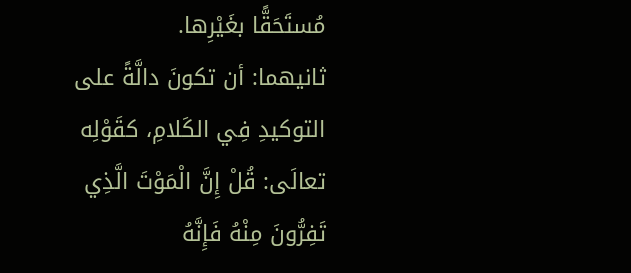مُستَحَقًّا بغَيْرِها.
ثانيهما: أن تكونَ دالَّةً على التوكيدِ فِي الكَلامِ، كقَوْلِه تعالَى: قُلْ إِنَّ الْمَوْتَ الَّذِي تَفِرُّونَ مِنْهُ فَإِنَّهُ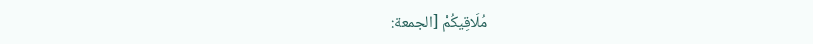مُلَاقِيكُمْ [الجمعة: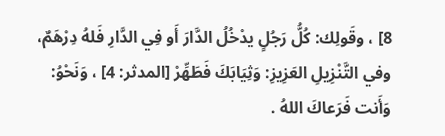8] ، وقَولِك: كُلُّ رَجُلٍ يدْخُلُ الدَّارَ أَو فِي الدَّارِ فَلهُ دِرْهَمٌ، وفي التَّنْزِيلِ العَزِيزِ: وَثِيَابَكَ فَطَهِّرْ [المدثر: 4] ، وَنَحْوُ: وَأَنت فَرَعاكَ اللهُ .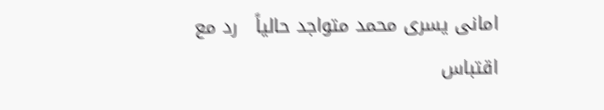امانى يسرى محمد متواجد حالياً   رد مع اقتباس